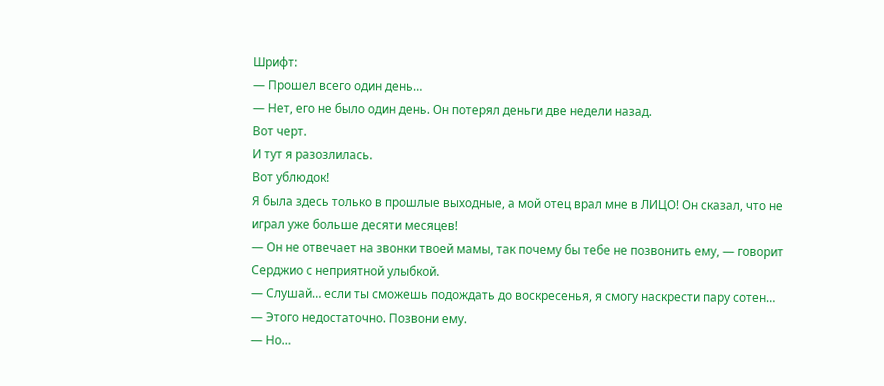Шрифт:
— Прошел всего один день…
— Нет, его не было один день. Он потерял деньги две недели назад.
Вот черт.
И тут я разозлилась.
Вот ублюдок!
Я была здесь только в прошлые выходные, а мой отец врал мне в ЛИЦО! Он сказал, что не играл уже больше десяти месяцев!
— Он не отвечает на звонки твоей мамы, так почему бы тебе не позвонить ему, — говорит Серджио с неприятной улыбкой.
— Слушай… если ты сможешь подождать до воскресенья, я смогу наскрести пару сотен…
— Этого недостаточно. Позвони ему.
— Но…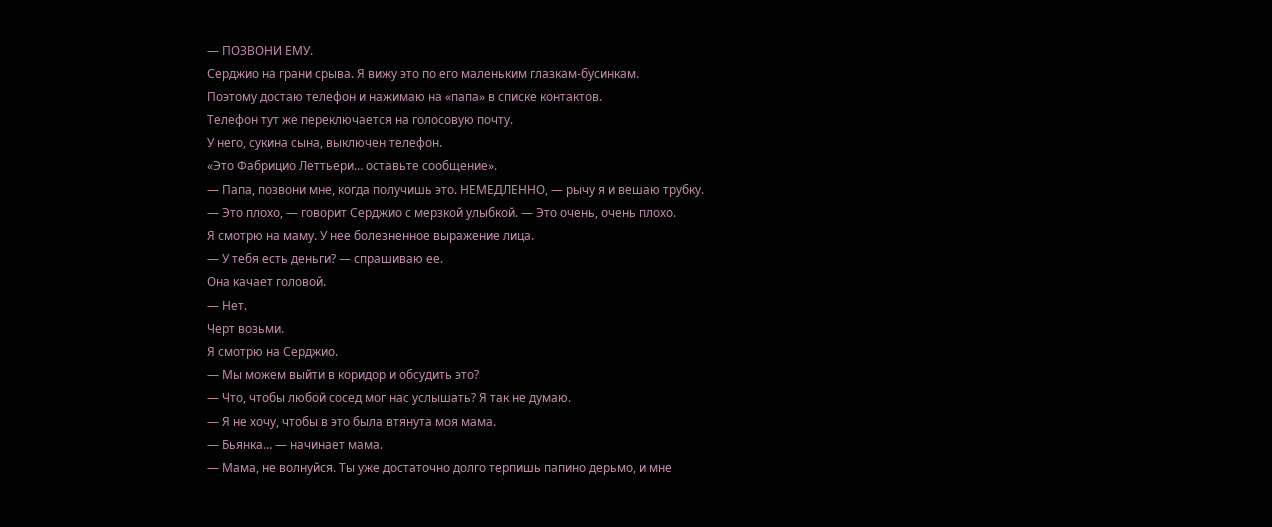— ПОЗВОНИ ЕМУ.
Серджио на грани срыва. Я вижу это по его маленьким глазкам-бусинкам.
Поэтому достаю телефон и нажимаю на «папа» в списке контактов.
Телефон тут же переключается на голосовую почту.
У него, сукина сына, выключен телефон.
«Это Фабрицио Леттьери… оставьте сообщение».
— Папа, позвони мне, когда получишь это. НЕМЕДЛЕННО, — рычу я и вешаю трубку.
— Это плохо, — говорит Серджио с мерзкой улыбкой. — Это очень, очень плохо.
Я смотрю на маму. У нее болезненное выражение лица.
— У тебя есть деньги? — спрашиваю ее.
Она качает головой.
— Нет.
Черт возьми.
Я смотрю на Серджио.
— Мы можем выйти в коридор и обсудить это?
— Что, чтобы любой сосед мог нас услышать? Я так не думаю.
— Я не хочу, чтобы в это была втянута моя мама.
— Бьянка… — начинает мама.
— Мама, не волнуйся. Ты уже достаточно долго терпишь папино дерьмо, и мне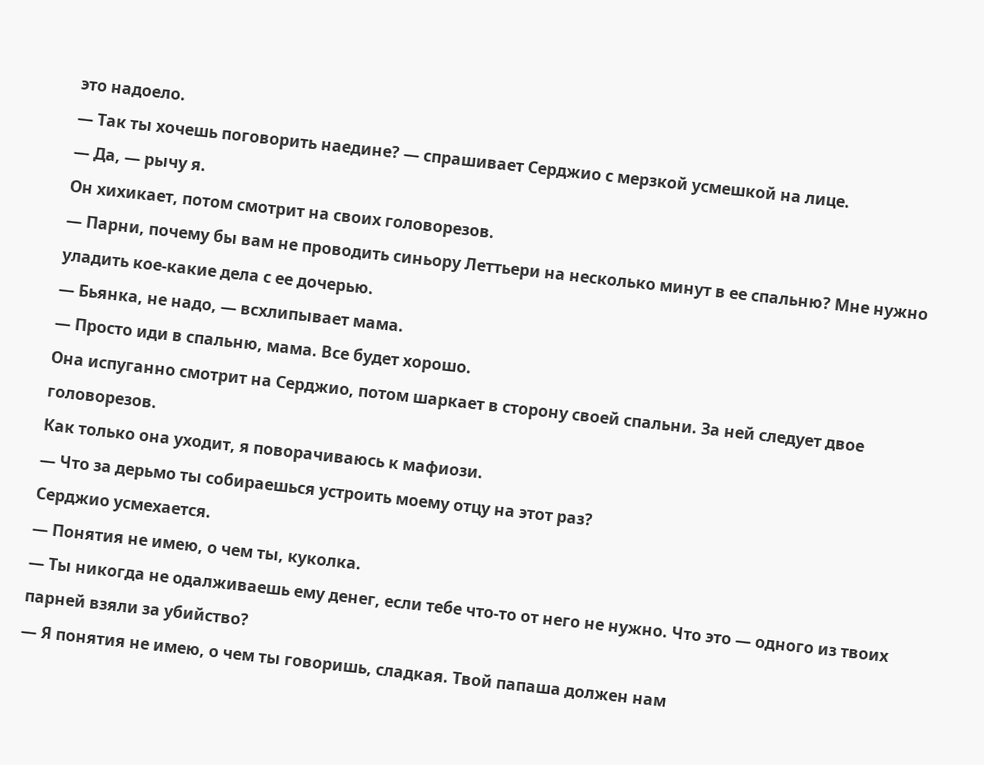это надоело.
— Так ты хочешь поговорить наедине? — спрашивает Серджио с мерзкой усмешкой на лице.
— Да, — рычу я.
Он хихикает, потом смотрит на своих головорезов.
— Парни, почему бы вам не проводить синьору Леттьери на несколько минут в ее спальню? Мне нужно уладить кое-какие дела с ее дочерью.
— Бьянка, не надо, — всхлипывает мама.
— Просто иди в спальню, мама. Все будет хорошо.
Она испуганно смотрит на Серджио, потом шаркает в сторону своей спальни. За ней следует двое головорезов.
Как только она уходит, я поворачиваюсь к мафиози.
— Что за дерьмо ты собираешься устроить моему отцу на этот раз?
Серджио усмехается.
— Понятия не имею, о чем ты, куколка.
— Ты никогда не одалживаешь ему денег, если тебе что-то от него не нужно. Что это — одного из твоих парней взяли за убийство?
— Я понятия не имею, о чем ты говоришь, сладкая. Твой папаша должен нам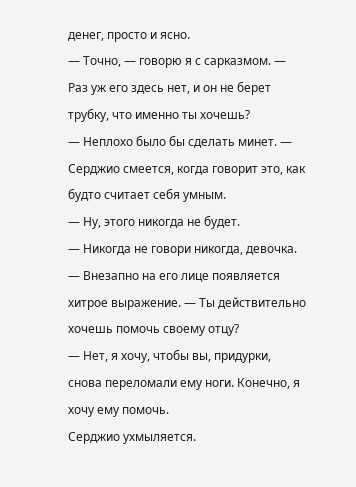денег, просто и ясно.
— Точно, — говорю я с сарказмом. — Раз уж его здесь нет, и он не берет трубку, что именно ты хочешь?
— Неплохо было бы сделать минет. — Серджио смеется, когда говорит это, как будто считает себя умным.
— Ну, этого никогда не будет.
— Никогда не говори никогда, девочка. — Внезапно на его лице появляется хитрое выражение. — Ты действительно хочешь помочь своему отцу?
— Нет, я хочу, чтобы вы, придурки, снова переломали ему ноги. Конечно, я хочу ему помочь.
Серджио ухмыляется.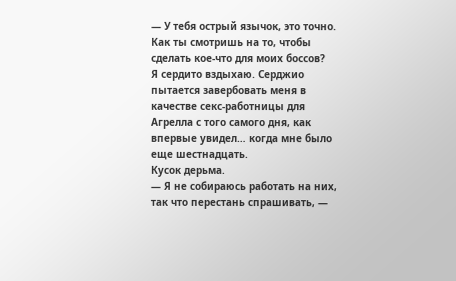— У тебя острый язычок, это точно. Как ты смотришь на то, чтобы сделать кое-что для моих боссов?
Я сердито вздыхаю. Серджио пытается завербовать меня в качестве секс-работницы для Агрелла с того самого дня, как впервые увидел… когда мне было еще шестнадцать.
Кусок дерьма.
— Я не собираюсь работать на них, так что перестань спрашивать, —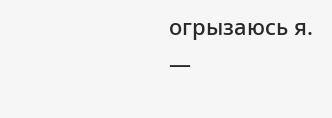огрызаюсь я.
—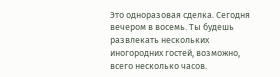Это одноразовая сделка. Сегодня вечером в восемь. Ты будешь развлекать нескольких иногородних гостей, возможно, всего несколько часов.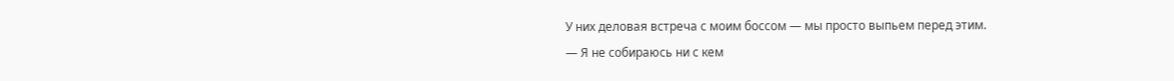У них деловая встреча с моим боссом — мы просто выпьем перед этим.
— Я не собираюсь ни с кем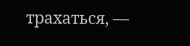трахаться, —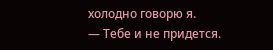холодно говорю я.
— Тебе и не придется.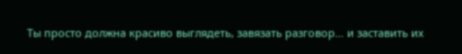Ты просто должна красиво выглядеть, завязать разговор… и заставить их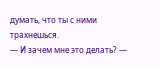думать, что ты с ними трахнешься.
— И зачем мне это делать? —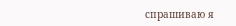спрашиваю я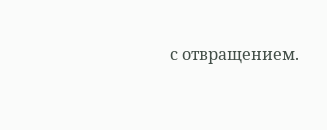с отвращением.